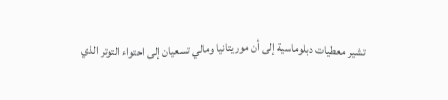تشير معطيات دبلوماسية إلى أن موريتانيا ومالي تسعيان إلى احتواء التوتر الذي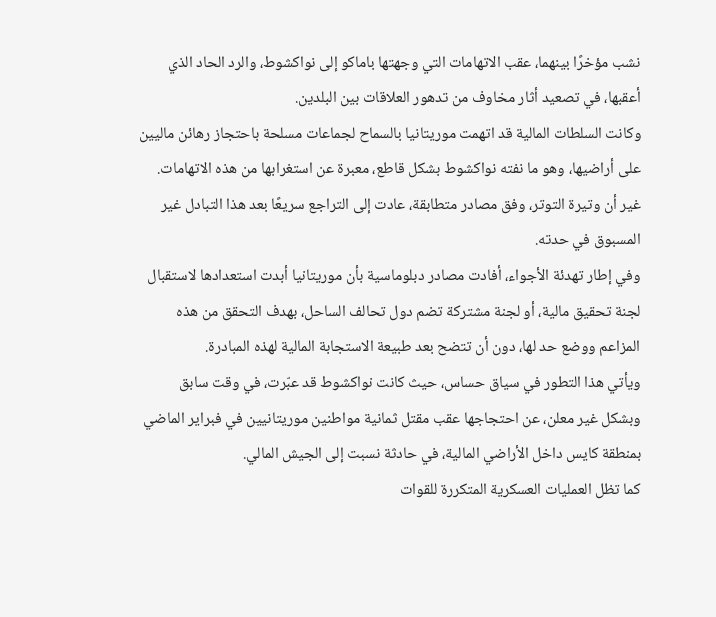نشب مؤخرًا بينهما، عقب الاتهامات التي وجهتها باماكو إلى نواكشوط، والرد الحاد الذي أعقبها، في تصعيد أثار مخاوف من تدهور العلاقات بين البلدين.
وكانت السلطات المالية قد اتهمت موريتانيا بالسماح لجماعات مسلحة باحتجاز رهائن ماليين على أراضيها، وهو ما نفته نواكشوط بشكل قاطع، معبرة عن استغرابها من هذه الاتهامات. غير أن وتيرة التوتر، وفق مصادر متطابقة، عادت إلى التراجع سريعًا بعد هذا التبادل غير المسبوق في حدته.
وفي إطار تهدئة الأجواء، أفادت مصادر دبلوماسية بأن موريتانيا أبدت استعدادها لاستقبال لجنة تحقيق مالية، أو لجنة مشتركة تضم دول تحالف الساحل، بهدف التحقق من هذه المزاعم ووضع حد لها، دون أن تتضح بعد طبيعة الاستجابة المالية لهذه المبادرة.
ويأتي هذا التطور في سياق حساس، حيث كانت نواكشوط قد عبّرت، في وقت سابق وبشكل غير معلن، عن احتجاجها عقب مقتل ثمانية مواطنين موريتانيين في فبراير الماضي بمنطقة كايس داخل الأراضي المالية، في حادثة نسبت إلى الجيش المالي.
كما تظل العمليات العسكرية المتكررة للقوات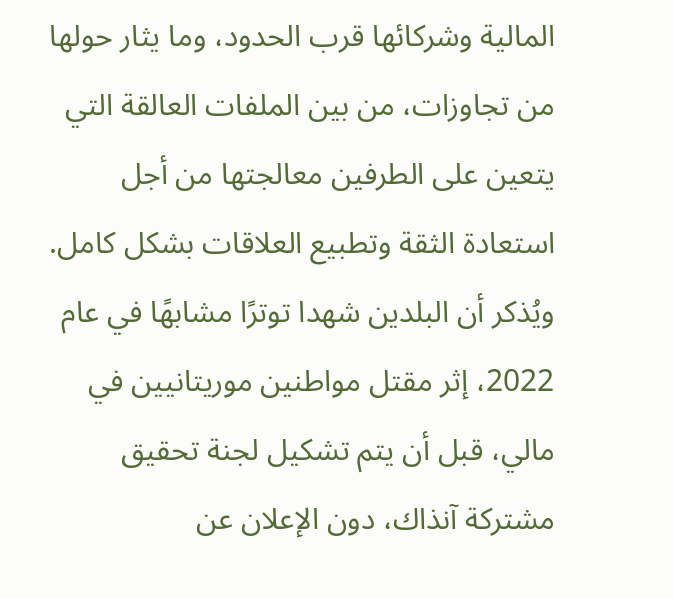المالية وشركائها قرب الحدود، وما يثار حولها من تجاوزات، من بين الملفات العالقة التي يتعين على الطرفين معالجتها من أجل استعادة الثقة وتطبيع العلاقات بشكل كامل.
ويُذكر أن البلدين شهدا توترًا مشابهًا في عام 2022، إثر مقتل مواطنين موريتانيين في مالي، قبل أن يتم تشكيل لجنة تحقيق مشتركة آنذاك، دون الإعلان عن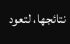نتائجها، لتعود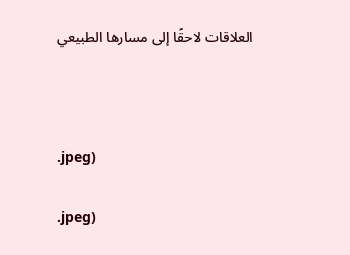العلاقات لاحقًا إلى مسارها الطبيعي



.jpeg)

.jpeg)